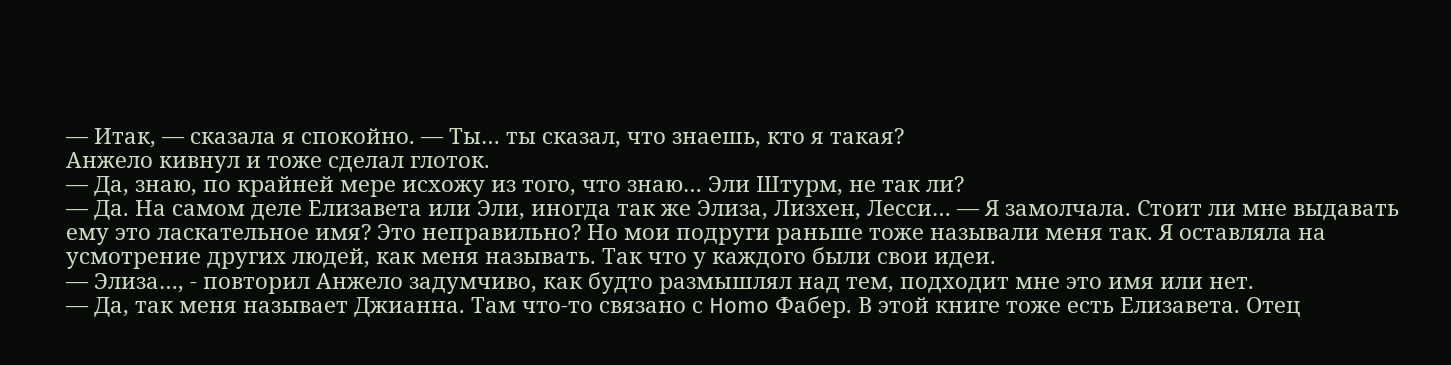— Итак, — сказала я спокойно. — Ты… ты сказал, что знаешь, кто я такая?
Анжело кивнул и тоже сделал глоток.
— Да, знаю, по крайней мере исхожу из того, что знаю… Эли Штурм, не так ли?
— Да. На самом деле Елизавета или Эли, иногда так же Элиза, Лизхен, Лесси… — Я замолчала. Стоит ли мне выдавать ему это ласкательное имя? Это неправильно? Но мои подруги раньше тоже называли меня так. Я оставляла на усмотрение других людей, как меня называть. Так что у каждого были свои идеи.
— Элиза…, - повторил Анжело задумчиво, как будто размышлял над тем, подходит мне это имя или нет.
— Да, так меня называет Джианна. Там что-то связано с Homo Фабер. В этой книге тоже есть Елизавета. Отец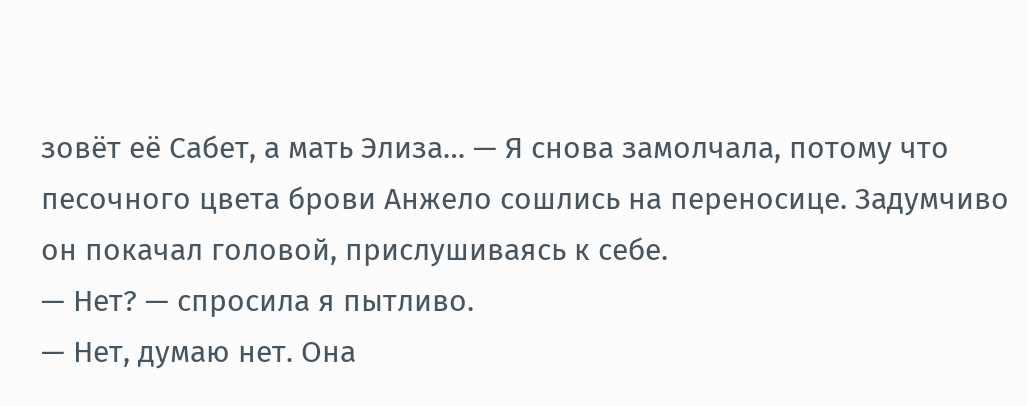зовёт её Сабет, а мать Элиза… — Я снова замолчала, потому что песочного цвета брови Анжело сошлись на переносице. Задумчиво он покачал головой, прислушиваясь к себе.
— Нет? — спросила я пытливо.
— Нет, думаю нет. Она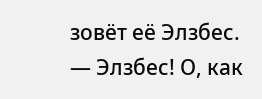зовёт её Элзбес.
— Элзбес! О, как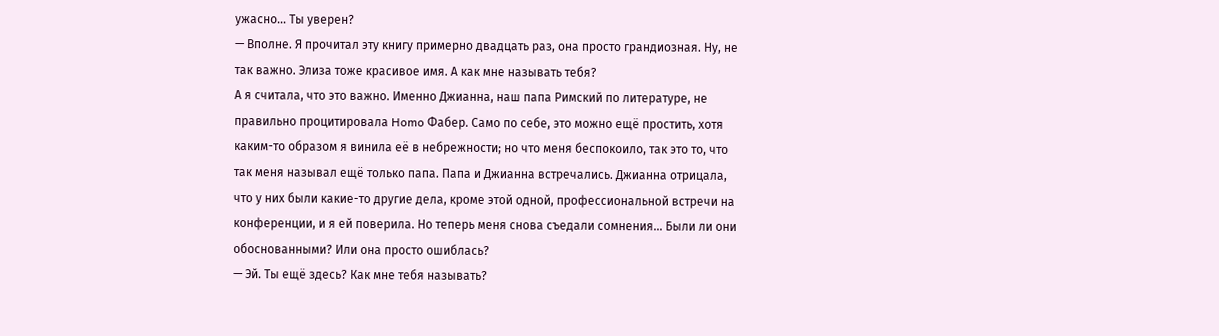ужасно… Ты уверен?
— Вполне. Я прочитал эту книгу примерно двадцать раз, она просто грандиозная. Ну, не так важно. Элиза тоже красивое имя. А как мне называть тебя?
А я считала, что это важно. Именно Джианна, наш папа Римский по литературе, не правильно процитировала Homo Фабер. Само по себе, это можно ещё простить, хотя каким-то образом я винила её в небрежности; но что меня беспокоило, так это то, что так меня называл ещё только папа. Папа и Джианна встречались. Джианна отрицала, что у них были какие-то другие дела, кроме этой одной, профессиональной встречи на конференции, и я ей поверила. Но теперь меня снова съедали сомнения… Были ли они обоснованными? Или она просто ошиблась?
— Эй. Ты ещё здесь? Как мне тебя называть?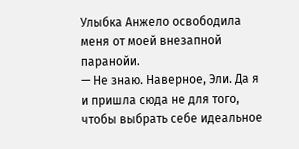Улыбка Анжело освободила меня от моей внезапной паранойи.
— Не знаю. Наверное, Эли. Да я и пришла сюда не для того, чтобы выбрать себе идеальное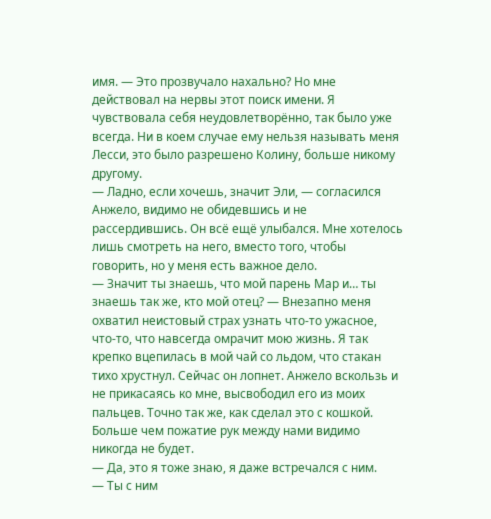имя. — Это прозвучало нахально? Но мне действовал на нервы этот поиск имени. Я чувствовала себя неудовлетворённо, так было уже всегда. Ни в коем случае ему нельзя называть меня Лесси, это было разрешено Колину, больше никому другому.
— Ладно, если хочешь, значит Эли, — согласился Анжело, видимо не обидевшись и не рассердившись. Он всё ещё улыбался. Мне хотелось лишь смотреть на него, вместо того, чтобы говорить, но у меня есть важное дело.
— Значит ты знаешь, что мой парень Мар и… ты знаешь так же, кто мой отец? — Внезапно меня охватил неистовый страх узнать что-то ужасное, что-то, что навсегда омрачит мою жизнь. Я так крепко вцепилась в мой чай со льдом, что стакан тихо хрустнул. Сейчас он лопнет. Анжело вскользь и не прикасаясь ко мне, высвободил его из моих пальцев. Точно так же, как сделал это с кошкой. Больше чем пожатие рук между нами видимо никогда не будет.
— Да, это я тоже знаю, я даже встречался с ним.
— Ты с ним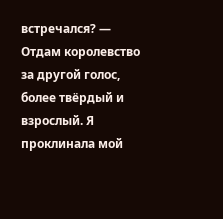встречался? — Отдам королевство за другой голос, более твёрдый и взрослый. Я проклинала мой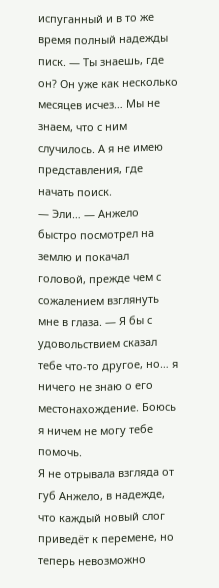испуганный и в то же время полный надежды писк. — Ты знаешь, где он? Он уже как несколько месяцев исчез… Мы не знаем, что с ним случилось. А я не имею представления, где начать поиск.
— Эли… — Анжело быстро посмотрел на землю и покачал головой, прежде чем с сожалением взглянуть мне в глаза. — Я бы с удовольствием сказал тебе что-то другое, но… я ничего не знаю о его местонахождение. Боюсь я ничем не могу тебе помочь.
Я не отрывала взгляда от губ Анжело, в надежде, что каждый новый слог приведёт к перемене, но теперь невозможно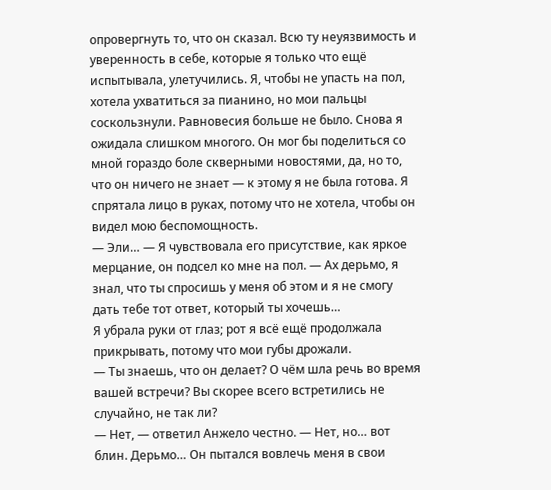опровергнуть то, что он сказал. Всю ту неуязвимость и уверенность в себе, которые я только что ещё испытывала, улетучились. Я, чтобы не упасть на пол, хотела ухватиться за пианино, но мои пальцы соскользнули. Равновесия больше не было. Снова я ожидала слишком многого. Он мог бы поделиться со мной гораздо боле скверными новостями, да, но то, что он ничего не знает — к этому я не была готова. Я спрятала лицо в руках, потому что не хотела, чтобы он видел мою беспомощность.
— Эли… — Я чувствовала его присутствие, как яркое мерцание, он подсел ко мне на пол. — Ах дерьмо, я знал, что ты спросишь у меня об этом и я не смогу дать тебе тот ответ, который ты хочешь…
Я убрала руки от глаз; рот я всё ещё продолжала прикрывать, потому что мои губы дрожали.
— Ты знаешь, что он делает? О чём шла речь во время вашей встречи? Вы скорее всего встретились не случайно, не так ли?
— Нет, — ответил Анжело честно. — Нет, но… вот блин. Дерьмо… Он пытался вовлечь меня в свои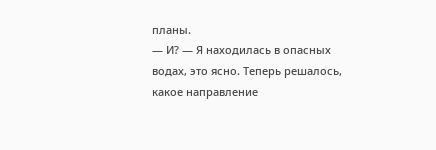планы.
— И? — Я находилась в опасных водах, это ясно. Теперь решалось, какое направление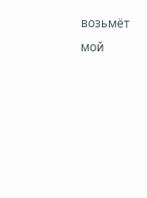возьмёт мой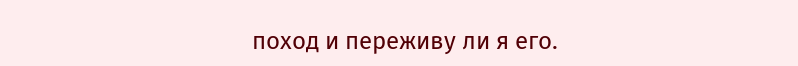поход и переживу ли я его.